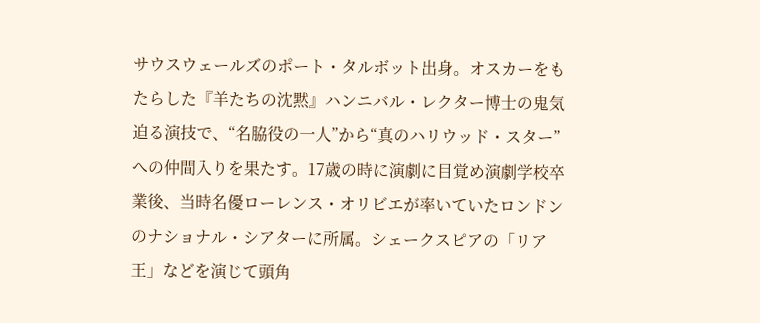サウスウェールズのポート・タルボット出身。オスカーをもたらした『羊たちの沈黙』ハンニバル・レクター博士の鬼気迫る演技で、“名脇役の一人”から“真のハリウッド・スター”への仲間入りを果たす。17歳の時に演劇に目覚め演劇学校卒業後、当時名優ローレンス・オリビエが率いていたロンドンのナショナル・シアターに所属。シェークスピアの「リア王」などを演じて頭角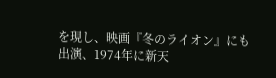を現し、映画『冬のライオン』にも出演、1974年に新天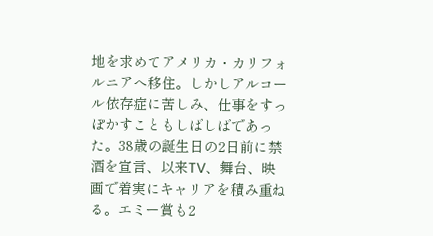地を求めてアメリカ・カリフォルニアへ移住。しかしアルコール依存症に苦しみ、仕事をすっぽかすこともしばしばであった。38歳の誕生日の2日前に禁酒を宣言、以来TV、舞台、映画で着実にキャリアを積み重ねる。エミー賞も2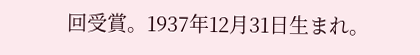回受賞。1937年12月31日生まれ。